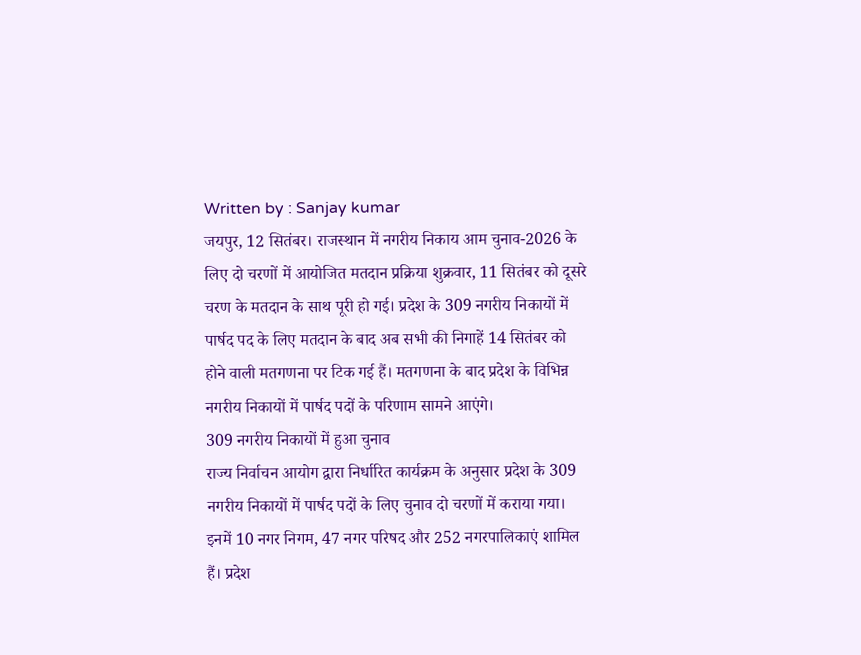Written by : Sanjay kumar
जयपुर, 12 सितंबर। राजस्थान में नगरीय निकाय आम चुनाव-2026 के लिए दो चरणों में आयोजित मतदान प्रक्रिया शुक्रवार, 11 सितंबर को दूसरे चरण के मतदान के साथ पूरी हो गई। प्रदेश के 309 नगरीय निकायों में पार्षद पद के लिए मतदान के बाद अब सभी की निगाहें 14 सितंबर को होने वाली मतगणना पर टिक गई हैं। मतगणना के बाद प्रदेश के विभिन्न नगरीय निकायों में पार्षद पदों के परिणाम सामने आएंगे।
309 नगरीय निकायों में हुआ चुनाव
राज्य निर्वाचन आयोग द्वारा निर्धारित कार्यक्रम के अनुसार प्रदेश के 309 नगरीय निकायों में पार्षद पदों के लिए चुनाव दो चरणों में कराया गया। इनमें 10 नगर निगम, 47 नगर परिषद और 252 नगरपालिकाएं शामिल हैं। प्रदेश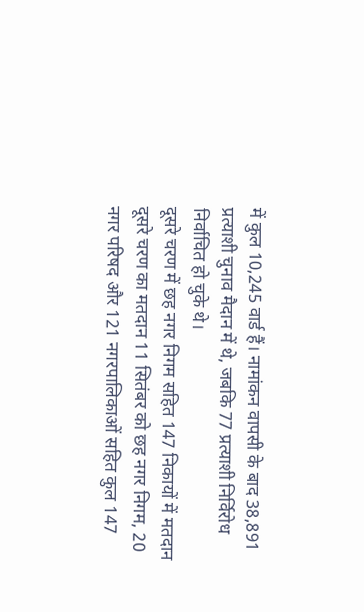में कुल 10,245 वार्ड हैं। नामांकन वापसी के बाद 38,891 प्रत्याशी चुनाव मैदान में थे, जबकि 77 प्रत्याशी निर्विरोध निर्वाचित हो चुके थे।
दूसरे चरण में छह नगर निगम सहित 147 निकायों में मतदान
दूसरे चरण का मतदान 11 सितंबर को छह नगर निगम, 20 नगर परिषद और 121 नगरपालिकाओं सहित कुल 147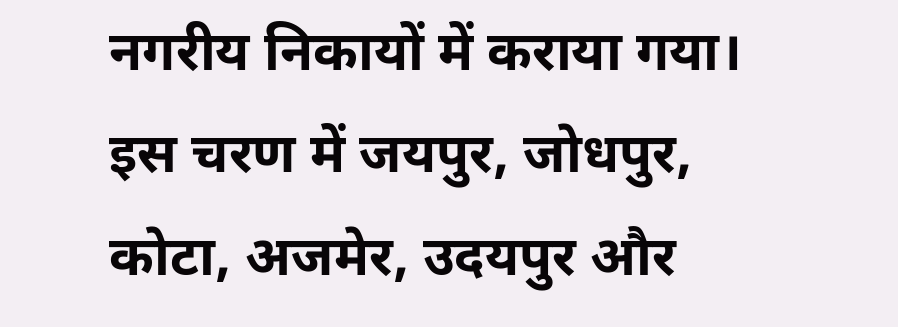नगरीय निकायों में कराया गया। इस चरण में जयपुर, जोधपुर, कोटा, अजमेर, उदयपुर और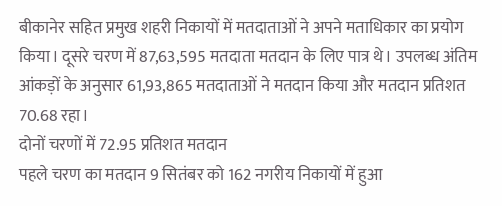बीकानेर सहित प्रमुख शहरी निकायों में मतदाताओं ने अपने मताधिकार का प्रयोग किया। दूसरे चरण में 87,63,595 मतदाता मतदान के लिए पात्र थे। उपलब्ध अंतिम आंकड़ों के अनुसार 61,93,865 मतदाताओं ने मतदान किया और मतदान प्रतिशत 70.68 रहा।
दोनों चरणों में 72.95 प्रतिशत मतदान
पहले चरण का मतदान 9 सितंबर को 162 नगरीय निकायों में हुआ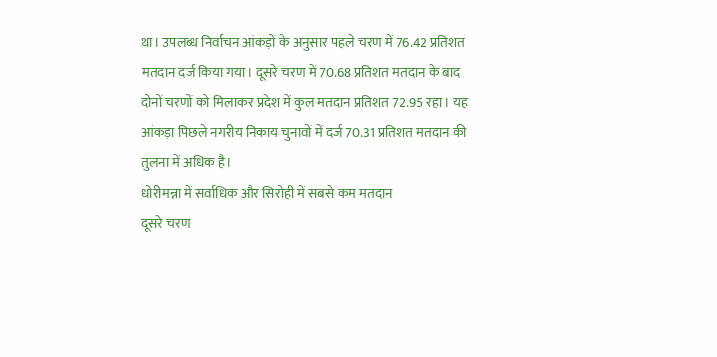था। उपलब्ध निर्वाचन आंकड़ों के अनुसार पहले चरण में 76.42 प्रतिशत मतदान दर्ज किया गया। दूसरे चरण में 70.68 प्रतिशत मतदान के बाद दोनों चरणों को मिलाकर प्रदेश में कुल मतदान प्रतिशत 72.95 रहा। यह आंकड़ा पिछले नगरीय निकाय चुनावों में दर्ज 70.31 प्रतिशत मतदान की तुलना में अधिक है।
धोरीमन्ना में सर्वाधिक और सिरोही में सबसे कम मतदान
दूसरे चरण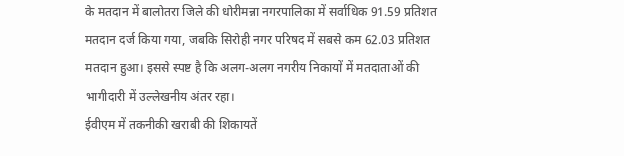के मतदान में बालोतरा जिले की धोरीमन्ना नगरपालिका में सर्वाधिक 91.59 प्रतिशत मतदान दर्ज किया गया, जबकि सिरोही नगर परिषद में सबसे कम 62.03 प्रतिशत मतदान हुआ। इससे स्पष्ट है कि अलग-अलग नगरीय निकायों में मतदाताओं की भागीदारी में उल्लेखनीय अंतर रहा।
ईवीएम में तकनीकी खराबी की शिकायतें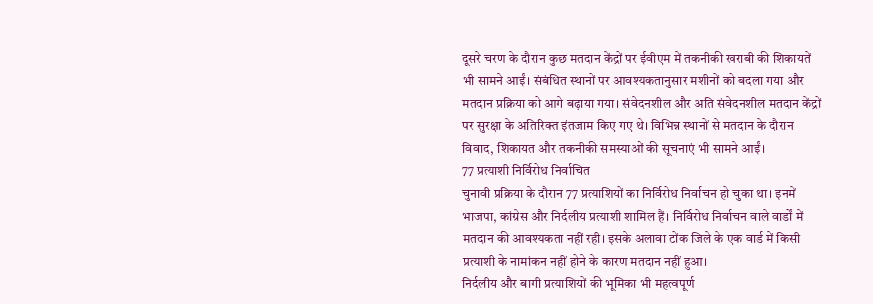दूसरे चरण के दौरान कुछ मतदान केंद्रों पर ईवीएम में तकनीकी खराबी की शिकायतें भी सामने आईं। संबंधित स्थानों पर आवश्यकतानुसार मशीनों को बदला गया और मतदान प्रक्रिया को आगे बढ़ाया गया। संवेदनशील और अति संवेदनशील मतदान केंद्रों पर सुरक्षा के अतिरिक्त इंतजाम किए गए थे। विभिन्न स्थानों से मतदान के दौरान विवाद, शिकायत और तकनीकी समस्याओं की सूचनाएं भी सामने आईं।
77 प्रत्याशी निर्विरोध निर्वाचित
चुनावी प्रक्रिया के दौरान 77 प्रत्याशियों का निर्विरोध निर्वाचन हो चुका था। इनमें भाजपा, कांग्रेस और निर्दलीय प्रत्याशी शामिल हैं। निर्विरोध निर्वाचन वाले वार्डों में मतदान की आवश्यकता नहीं रही। इसके अलावा टोंक जिले के एक वार्ड में किसी प्रत्याशी के नामांकन नहीं होने के कारण मतदान नहीं हुआ।
निर्दलीय और बागी प्रत्याशियों की भूमिका भी महत्वपूर्ण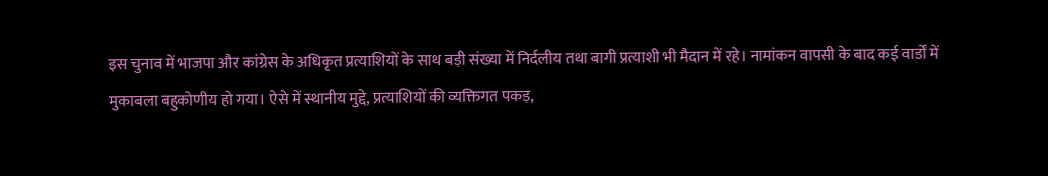इस चुनाव में भाजपा और कांग्रेस के अधिकृत प्रत्याशियों के साथ बड़ी संख्या में निर्दलीय तथा बागी प्रत्याशी भी मैदान में रहे। नामांकन वापसी के बाद कई वार्डों में मुकाबला बहुकोणीय हो गया। ऐसे में स्थानीय मुद्दे, प्रत्याशियों की व्यक्तिगत पकड़,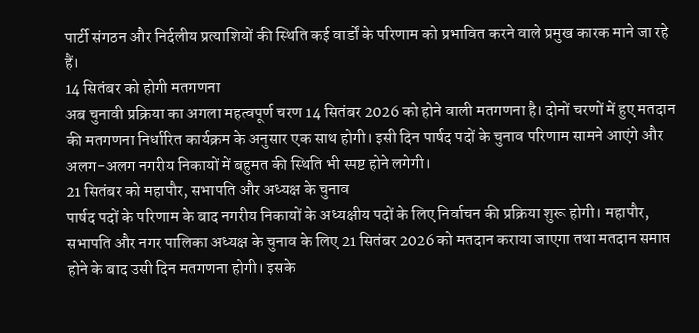पार्टी संगठन और निर्दलीय प्रत्याशियों की स्थिति कई वार्डों के परिणाम को प्रभावित करने वाले प्रमुख कारक माने जा रहे हैं।
14 सितंबर को होगी मतगणना
अब चुनावी प्रक्रिया का अगला महत्वपूर्ण चरण 14 सितंबर 2026 को होने वाली मतगणना है। दोनों चरणों में हुए मतदान की मतगणना निर्धारित कार्यक्रम के अनुसार एक साथ होगी। इसी दिन पार्षद पदों के चुनाव परिणाम सामने आएंगे और अलग-अलग नगरीय निकायों में बहुमत की स्थिति भी स्पष्ट होने लगेगी।
21 सितंबर को महापौर, सभापति और अध्यक्ष के चुनाव
पार्षद पदों के परिणाम के बाद नगरीय निकायों के अध्यक्षीय पदों के लिए निर्वाचन की प्रक्रिया शुरू होगी। महापौर, सभापति और नगर पालिका अध्यक्ष के चुनाव के लिए 21 सितंबर 2026 को मतदान कराया जाएगा तथा मतदान समाप्त होने के बाद उसी दिन मतगणना होगी। इसके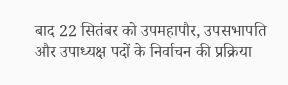बाद 22 सितंबर को उपमहापौर, उपसभापति और उपाध्यक्ष पदों के निर्वाचन की प्रक्रिया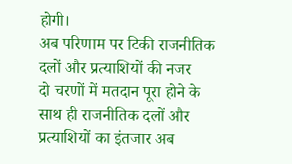होगी।
अब परिणाम पर टिकी राजनीतिक दलों और प्रत्याशियों की नजर
दो चरणों में मतदान पूरा होने के साथ ही राजनीतिक दलों और प्रत्याशियों का इंतजार अब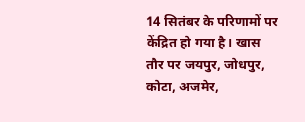14 सितंबर के परिणामों पर केंद्रित हो गया है। खास तौर पर जयपुर, जोधपुर, कोटा, अजमेर,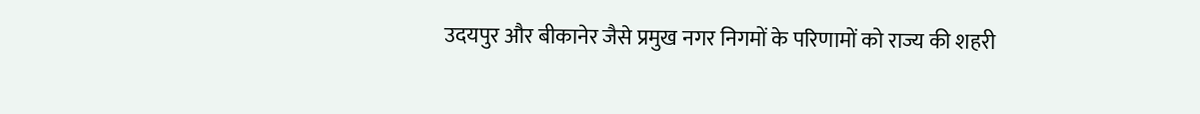उदयपुर और बीकानेर जैसे प्रमुख नगर निगमों के परिणामों को राज्य की शहरी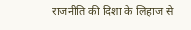राजनीति की दिशा के लिहाज से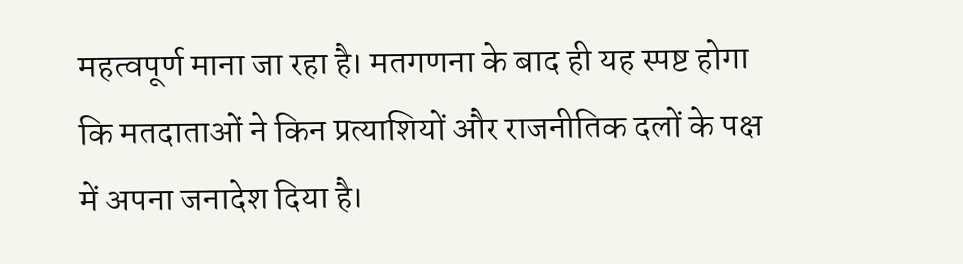महत्वपूर्ण माना जा रहा है। मतगणना के बाद ही यह स्पष्ट होगा कि मतदाताओं ने किन प्रत्याशियों और राजनीतिक दलों के पक्ष में अपना जनादेश दिया है।